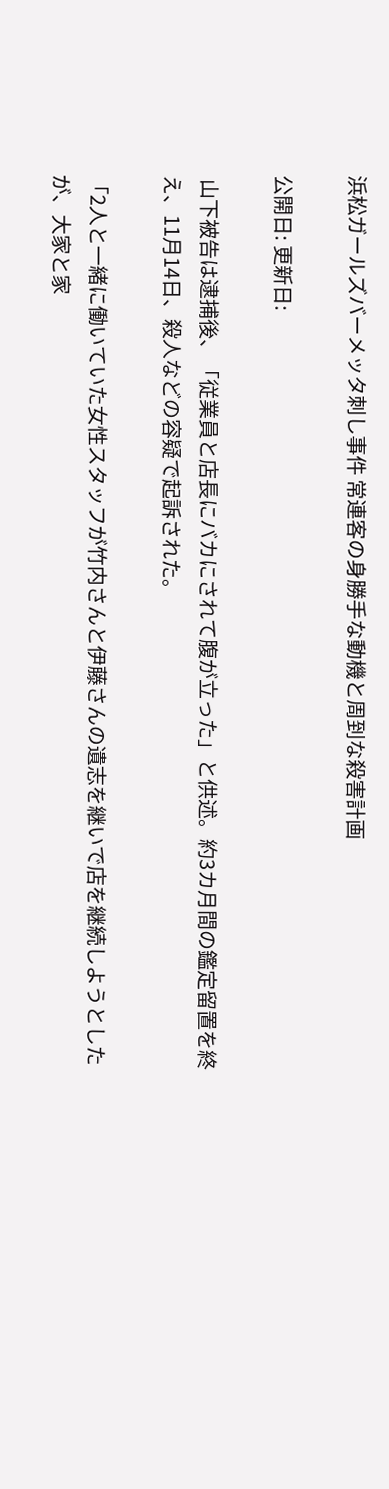浜松ガールズバーメッタ刺し事件 常連客の身勝手な動機と周到な殺害計画

公開日: 更新日:

 山下被告は逮捕後、「従業員と店長にバカにされて腹が立った」と供述。約3カ月間の鑑定留置を終え、11月14日、殺人などの容疑で起訴された。

「2人と一緒に働いていた女性スタッフが竹内さんと伊藤さんの遺志を継いで店を継続しようとしたが、大家と家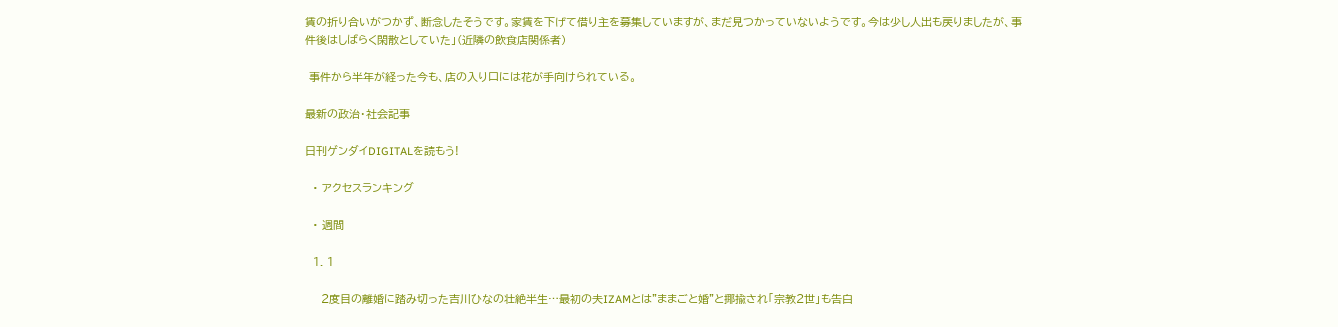賃の折り合いがつかず、断念したそうです。家賃を下げて借り主を募集していますが、まだ見つかっていないようです。今は少し人出も戻りましたが、事件後はしばらく閑散としていた」(近隣の飲食店関係者)

 事件から半年が経った今も、店の入り口には花が手向けられている。

最新の政治・社会記事

日刊ゲンダイDIGITALを読もう!

  • アクセスランキング

  • 週間

  1. 1

    2度目の離婚に踏み切った吉川ひなの壮絶半生…最初の夫IZAMとは"ままごと婚"と揶揄され「宗教2世」も告白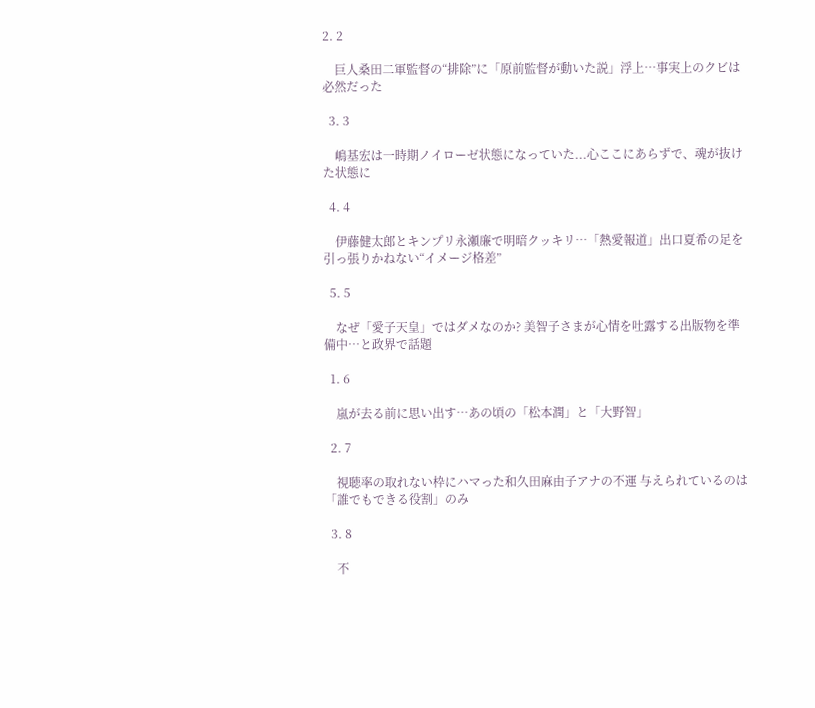2. 2

    巨人桑田二軍監督の“排除”に「原前監督が動いた説」浮上…事実上のクビは必然だった

  3. 3

    嶋基宏は一時期ノイローゼ状態になっていた...心ここにあらずで、魂が抜けた状態に

  4. 4

    伊藤健太郎とキンプリ永瀬廉で明暗クッキリ…「熱愛報道」出口夏希の足を引っ張りかねない“イメージ格差”

  5. 5

    なぜ「愛子天皇」ではダメなのか? 美智子さまが心情を吐露する出版物を準備中…と政界で話題

  1. 6

    嵐が去る前に思い出す…あの頃の「松本潤」と「大野智」

  2. 7

    視聴率の取れない枠にハマった和久田麻由子アナの不運 与えられているのは「誰でもできる役割」のみ

  3. 8

    不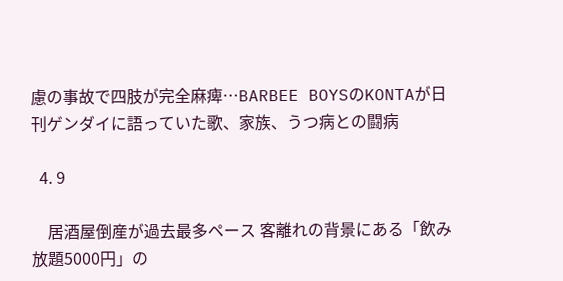慮の事故で四肢が完全麻痺…BARBEE BOYSのKONTAが日刊ゲンダイに語っていた歌、家族、うつ病との闘病

  4. 9

    居酒屋倒産が過去最多ペース 客離れの背景にある「飲み放題5000円」の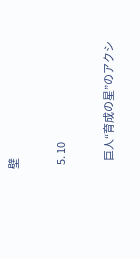壁

  5. 10

    巨人“育成の星”のアクシ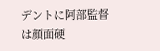デントに阿部監督は顔面硬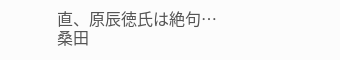直、原辰徳氏は絶句…桑田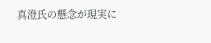真澄氏の懸念が現実に